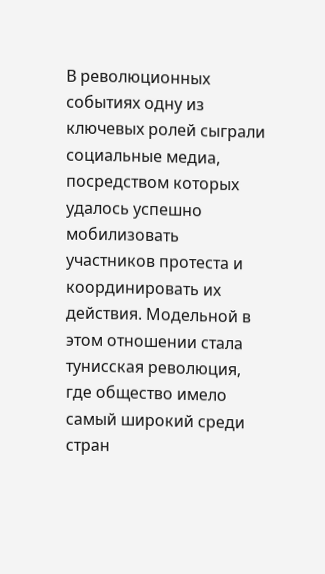В революционных событиях одну из ключевых ролей сыграли социальные медиа, посредством которых удалось успешно мобилизовать участников протеста и координировать их действия. Модельной в этом отношении стала тунисская революция, где общество имело самый широкий среди стран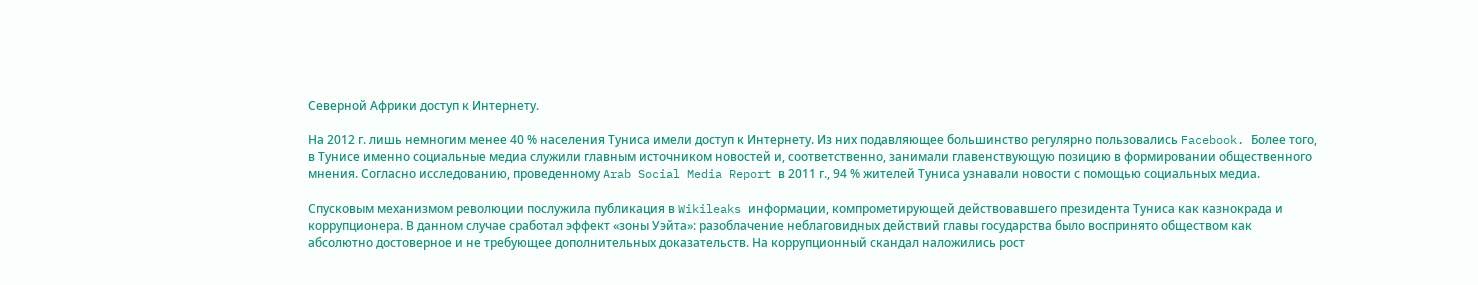Северной Африки доступ к Интернету.

На 2012 г. лишь немногим менее 40 % населения Туниса имели доступ к Интернету. Из них подавляющее большинство регулярно пользовались Facebook. Более того, в Тунисе именно социальные медиа служили главным источником новостей и, соответственно, занимали главенствующую позицию в формировании общественного мнения. Согласно исследованию, проведенному Arab Social Media Report в 2011 г., 94 % жителей Туниса узнавали новости с помощью социальных медиа.

Спусковым механизмом революции послужила публикация в Wikileaks информации, компрометирующей действовавшего президента Туниса как казнокрада и коррупционера. В данном случае сработал эффект «зоны Уэйта»: разоблачение неблаговидных действий главы государства было воспринято обществом как абсолютно достоверное и не требующее дополнительных доказательств. На коррупционный скандал наложились рост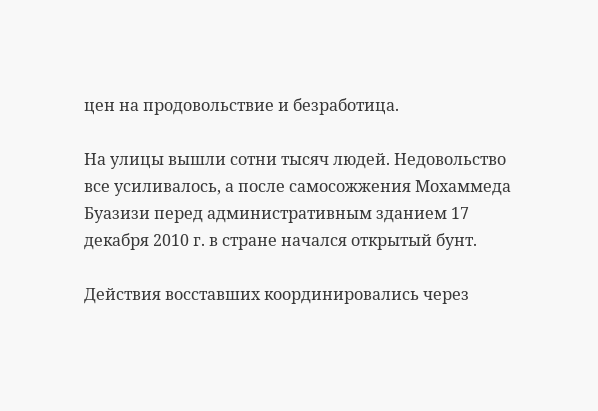цен на продовольствие и безработица.

На улицы вышли сотни тысяч людей. Недовольство все усиливалось, а после самосожжения Мохаммеда Буазизи перед административным зданием 17 декабря 2010 г. в стране начался открытый бунт.

Действия восставших координировались через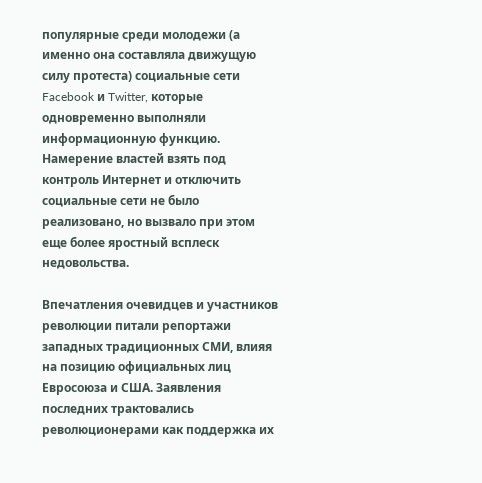популярные среди молодежи (а именно она составляла движущую силу протеста) социальные сети Facebook и Twitter, которые одновременно выполняли информационную функцию. Намерение властей взять под контроль Интернет и отключить социальные сети не было реализовано, но вызвало при этом еще более яростный всплеск недовольства.

Впечатления очевидцев и участников революции питали репортажи западных традиционных СМИ, влияя на позицию официальных лиц Евросоюза и США. Заявления последних трактовались революционерами как поддержка их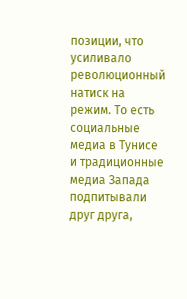позиции, что усиливало революционный натиск на режим. То есть социальные медиа в Тунисе и традиционные медиа Запада подпитывали друг друга,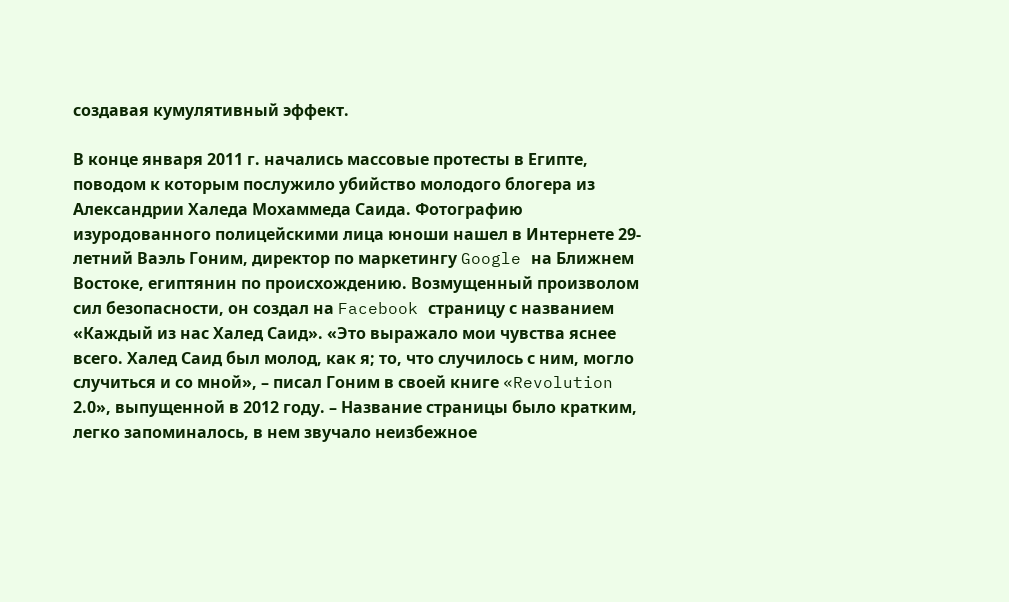создавая кумулятивный эффект.

В конце января 2011 г. начались массовые протесты в Египте, поводом к которым послужило убийство молодого блогера из Александрии Халеда Мохаммеда Саида. Фотографию изуродованного полицейскими лица юноши нашел в Интернете 29-летний Ваэль Гоним, директор по маркетингу Google на Ближнем Востоке, египтянин по происхождению. Возмущенный произволом сил безопасности, он создал на Facebook страницу с названием «Каждый из нас Халед Саид». «Это выражало мои чувства яснее всего. Халед Саид был молод, как я; то, что случилось с ним, могло случиться и со мной», – писал Гоним в своей книге «Revolution 2.0», выпущенной в 2012 году. – Название страницы было кратким, легко запоминалось, в нем звучало неизбежное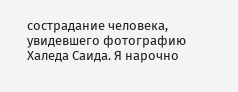сострадание человека, увидевшего фотографию Халеда Саида. Я нарочно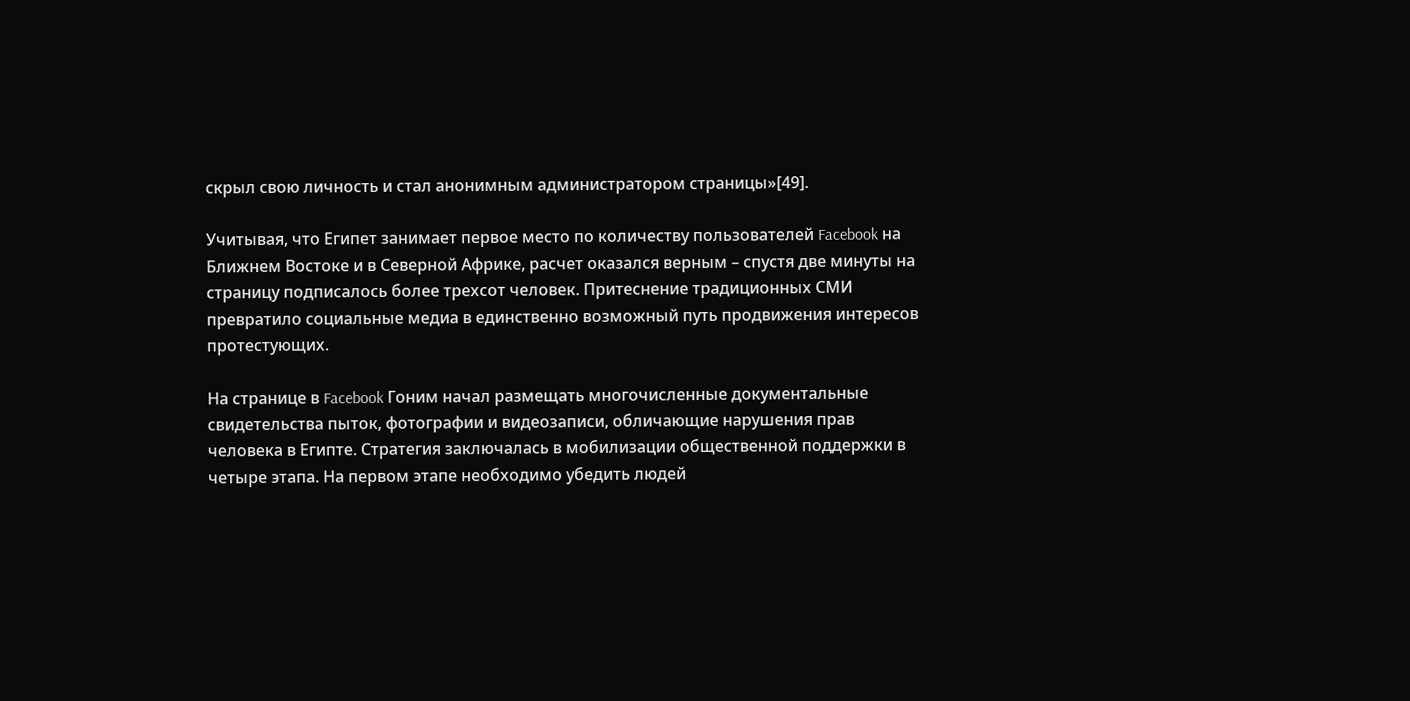скрыл свою личность и стал анонимным администратором страницы»[49].

Учитывая, что Египет занимает первое место по количеству пользователей Facebook на Ближнем Востоке и в Северной Африке, расчет оказался верным – спустя две минуты на страницу подписалось более трехсот человек. Притеснение традиционных СМИ превратило социальные медиа в единственно возможный путь продвижения интересов протестующих.

На странице в Facebook Гоним начал размещать многочисленные документальные свидетельства пыток, фотографии и видеозаписи, обличающие нарушения прав человека в Египте. Стратегия заключалась в мобилизации общественной поддержки в четыре этапа. На первом этапе необходимо убедить людей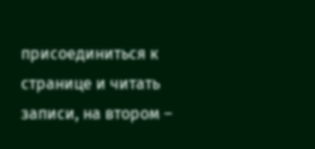присоединиться к странице и читать записи, на втором –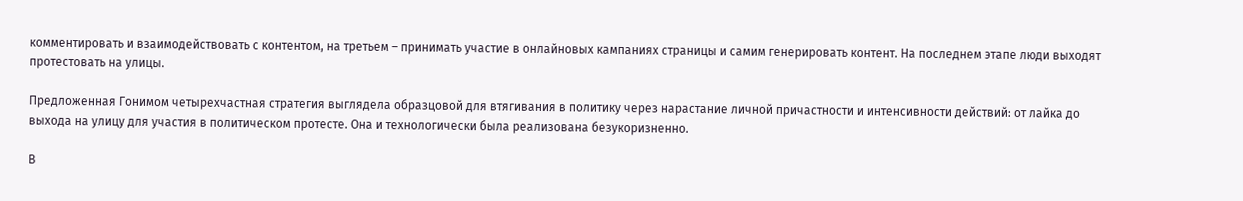комментировать и взаимодействовать с контентом, на третьем – принимать участие в онлайновых кампаниях страницы и самим генерировать контент. На последнем этапе люди выходят протестовать на улицы.

Предложенная Гонимом четырехчастная стратегия выглядела образцовой для втягивания в политику через нарастание личной причастности и интенсивности действий: от лайка до выхода на улицу для участия в политическом протесте. Она и технологически была реализована безукоризненно.

В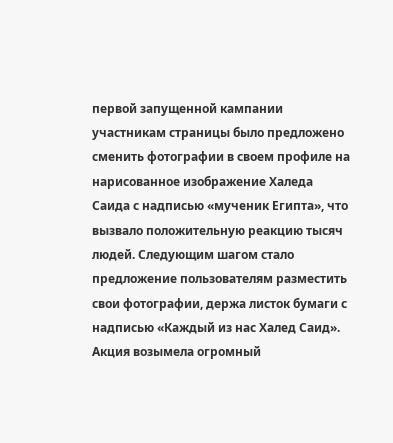первой запущенной кампании участникам страницы было предложено сменить фотографии в своем профиле на нарисованное изображение Халеда Саида с надписью «мученик Египта», что вызвало положительную реакцию тысяч людей. Следующим шагом стало предложение пользователям разместить свои фотографии, держа листок бумаги с надписью «Каждый из нас Халед Саид». Акция возымела огромный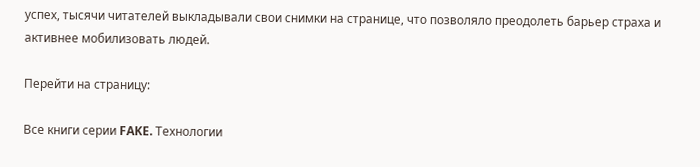успех, тысячи читателей выкладывали свои снимки на странице, что позволяло преодолеть барьер страха и активнее мобилизовать людей.

Перейти на страницу:

Все книги серии FAKE. Технологии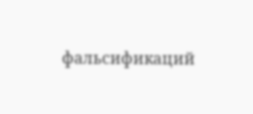фальсификаций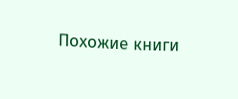Похожие книги